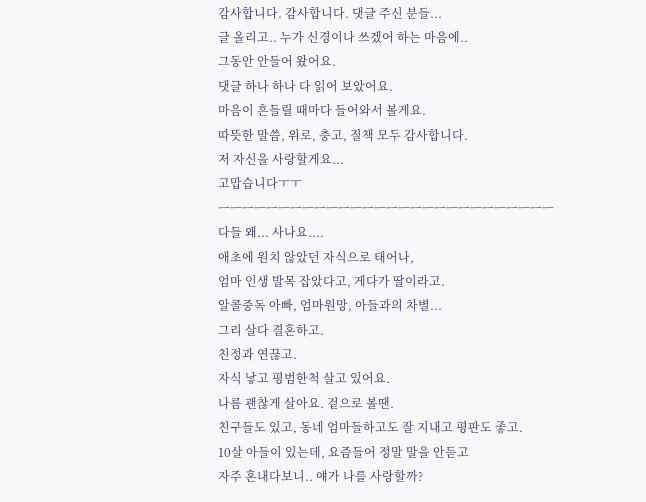감사합니다. 감사합니다. 댓글 주신 분들...
글 올리고.. 누가 신경이나 쓰겠어 하는 마음에..
그동안 안들어 왔어요.
댓글 하나 하나 다 읽어 보았어요.
마음이 흔들릴 때마다 들어와서 볼게요.
따뜻한 말씀, 위로, 충고, 질책 모두 감사합니다.
저 자신을 사랑할게요...
고맙습니다ㅜㅜ
ㅡㅡㅡㅡㅡㅡㅡㅡㅡㅡㅡㅡㅡㅡㅡㅡㅡㅡㅡㅡㅡㅡㅡㅡㅡㅡㅡㅡ
다들 왜... 사나요....
애초에 원치 않았던 자식으로 태어나,
엄마 인생 발목 잡았다고, 게다가 딸이라고.
알콜중독 아빠, 엄마원망, 아들과의 차별...
그리 살다 결혼하고.
친정과 연끊고.
자식 낳고 평범한척 살고 있어요.
나름 괜찮게 살아요. 겉으로 볼땐.
친구들도 있고, 동네 엄마들하고도 잘 지내고 평판도 좋고.
10살 아들이 있는데, 요즘들어 정말 말을 안듣고
자주 혼내다보니.. 얘가 나를 사랑할까?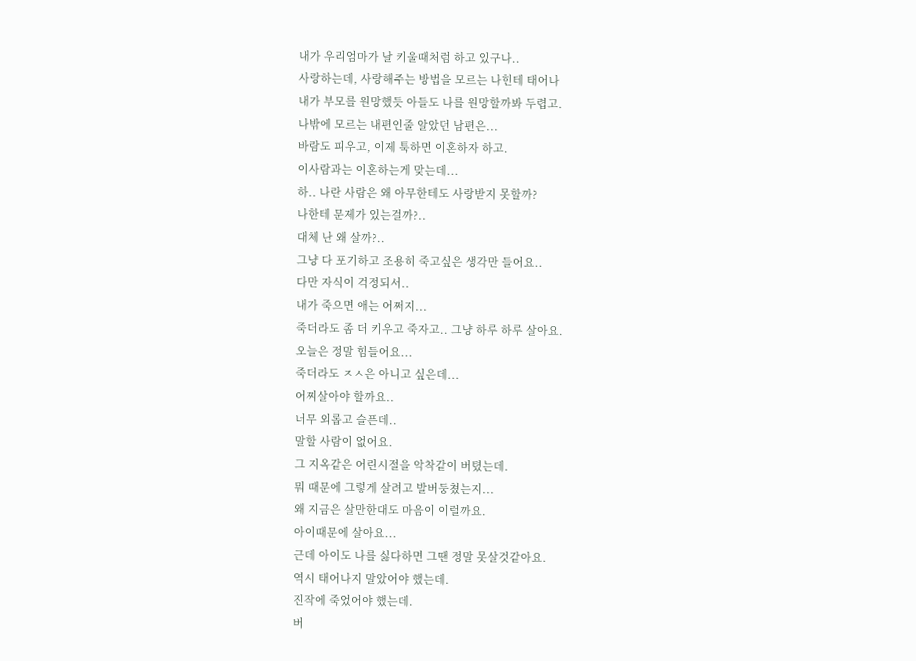내가 우리엄마가 날 키울때처럼 하고 있구나..
사랑하는데, 사랑해주는 방법을 모르는 나힌테 태어나
내가 부모를 원망했듯 아들도 나를 원망할까봐 두렵고.
나밖에 모르는 내편인줄 알았던 남편은...
바람도 피우고, 이제 툭하면 이혼하자 하고.
이사람과는 이혼하는게 맞는데...
하.. 나란 사람은 왜 아무한테도 사랑받지 못할까?
나한테 문제가 있는걸까?..
대체 난 왜 살까?..
그냥 다 포기하고 조용히 죽고싶은 생각만 들어요..
다만 자식이 걱정되서..
내가 죽으면 애는 어쩌지...
죽더라도 좀 더 키우고 죽자고.. 그냥 하루 하루 살아요.
오늘은 정말 힘들어요...
죽더라도 ㅈㅅ은 아니고 싶은데...
어찌살아야 할까요..
너무 외롭고 슬픈데..
말할 사람이 없어요.
그 지옥같은 어린시절을 악착같이 버텼는데.
뭐 때문에 그렇게 살려고 발버둥쳤는지...
왜 지금은 살만한대도 마음이 이럴까요.
아이때문에 살아요...
근데 아이도 나를 싫다하면 그땐 정말 못살것같아요.
역시 태어나지 말았어야 했는데.
진작에 죽었어야 했는데.
버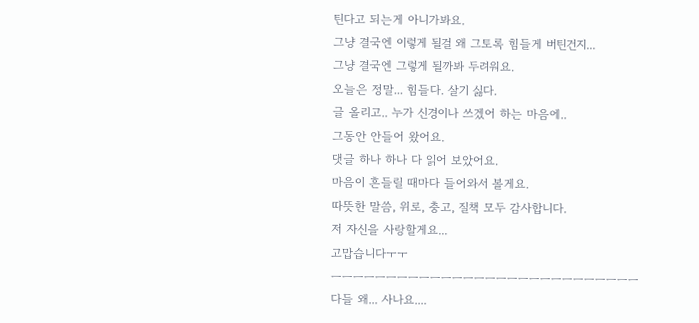틴다고 되는게 아니가봐요.
그냥 결국엔 이렇게 될걸 왜 그토록 힘들게 버틴건지...
그냥 결국엔 그렇게 될까봐 두려워요.
오늘은 정말... 힘들다. 살기 싫다.
글 올리고.. 누가 신경이나 쓰겠어 하는 마음에..
그동안 안들어 왔어요.
댓글 하나 하나 다 읽어 보았어요.
마음이 흔들릴 때마다 들어와서 볼게요.
따뜻한 말씀, 위로, 충고, 질책 모두 감사합니다.
저 자신을 사랑할게요...
고맙습니다ㅜㅜ
ㅡㅡㅡㅡㅡㅡㅡㅡㅡㅡㅡㅡㅡㅡㅡㅡㅡㅡㅡㅡㅡㅡㅡㅡㅡㅡㅡㅡ
다들 왜... 사나요....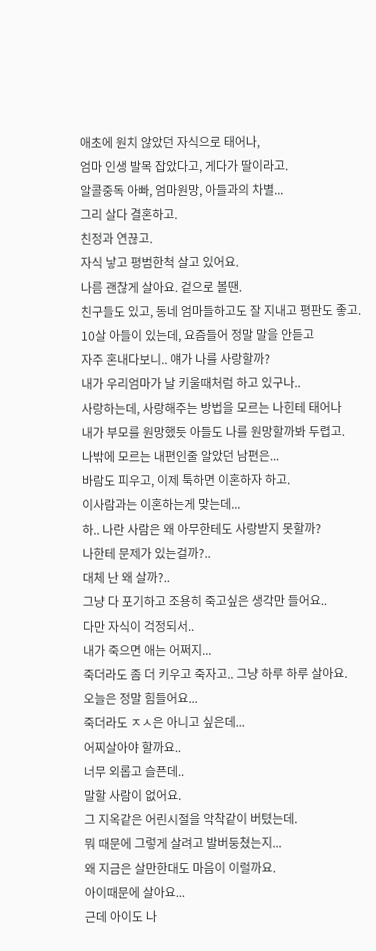애초에 원치 않았던 자식으로 태어나,
엄마 인생 발목 잡았다고, 게다가 딸이라고.
알콜중독 아빠, 엄마원망, 아들과의 차별...
그리 살다 결혼하고.
친정과 연끊고.
자식 낳고 평범한척 살고 있어요.
나름 괜찮게 살아요. 겉으로 볼땐.
친구들도 있고, 동네 엄마들하고도 잘 지내고 평판도 좋고.
10살 아들이 있는데, 요즘들어 정말 말을 안듣고
자주 혼내다보니.. 얘가 나를 사랑할까?
내가 우리엄마가 날 키울때처럼 하고 있구나..
사랑하는데, 사랑해주는 방법을 모르는 나힌테 태어나
내가 부모를 원망했듯 아들도 나를 원망할까봐 두렵고.
나밖에 모르는 내편인줄 알았던 남편은...
바람도 피우고, 이제 툭하면 이혼하자 하고.
이사람과는 이혼하는게 맞는데...
하.. 나란 사람은 왜 아무한테도 사랑받지 못할까?
나한테 문제가 있는걸까?..
대체 난 왜 살까?..
그냥 다 포기하고 조용히 죽고싶은 생각만 들어요..
다만 자식이 걱정되서..
내가 죽으면 애는 어쩌지...
죽더라도 좀 더 키우고 죽자고.. 그냥 하루 하루 살아요.
오늘은 정말 힘들어요...
죽더라도 ㅈㅅ은 아니고 싶은데...
어찌살아야 할까요..
너무 외롭고 슬픈데..
말할 사람이 없어요.
그 지옥같은 어린시절을 악착같이 버텼는데.
뭐 때문에 그렇게 살려고 발버둥쳤는지...
왜 지금은 살만한대도 마음이 이럴까요.
아이때문에 살아요...
근데 아이도 나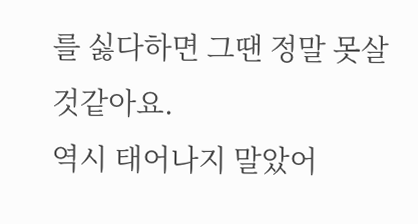를 싫다하면 그땐 정말 못살것같아요.
역시 태어나지 말았어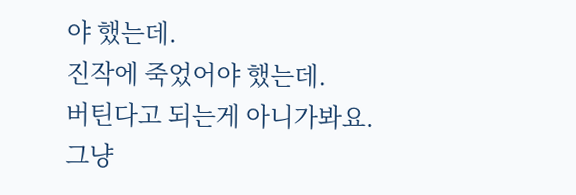야 했는데.
진작에 죽었어야 했는데.
버틴다고 되는게 아니가봐요.
그냥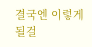결국엔 이렇게 될걸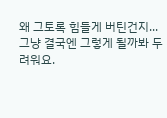왜 그토록 힘들게 버틴건지...
그냥 결국엔 그렇게 될까봐 두려워요.